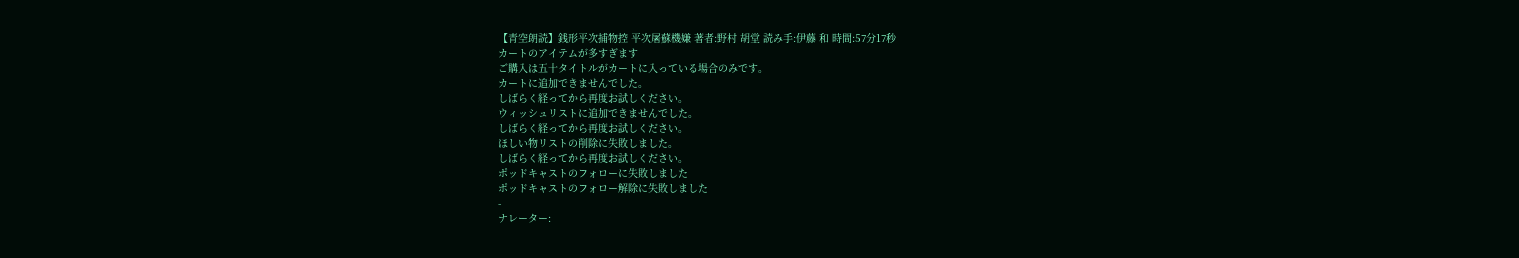【青空朗読】銭形平次捕物控 平次屠蘇機嫌 著者:野村 胡堂 読み手:伊藤 和 時間:57分17秒
カートのアイテムが多すぎます
ご購入は五十タイトルがカートに入っている場合のみです。
カートに追加できませんでした。
しばらく経ってから再度お試しください。
ウィッシュリストに追加できませんでした。
しばらく経ってから再度お試しください。
ほしい物リストの削除に失敗しました。
しばらく経ってから再度お試しください。
ポッドキャストのフォローに失敗しました
ポッドキャストのフォロー解除に失敗しました
-
ナレーター: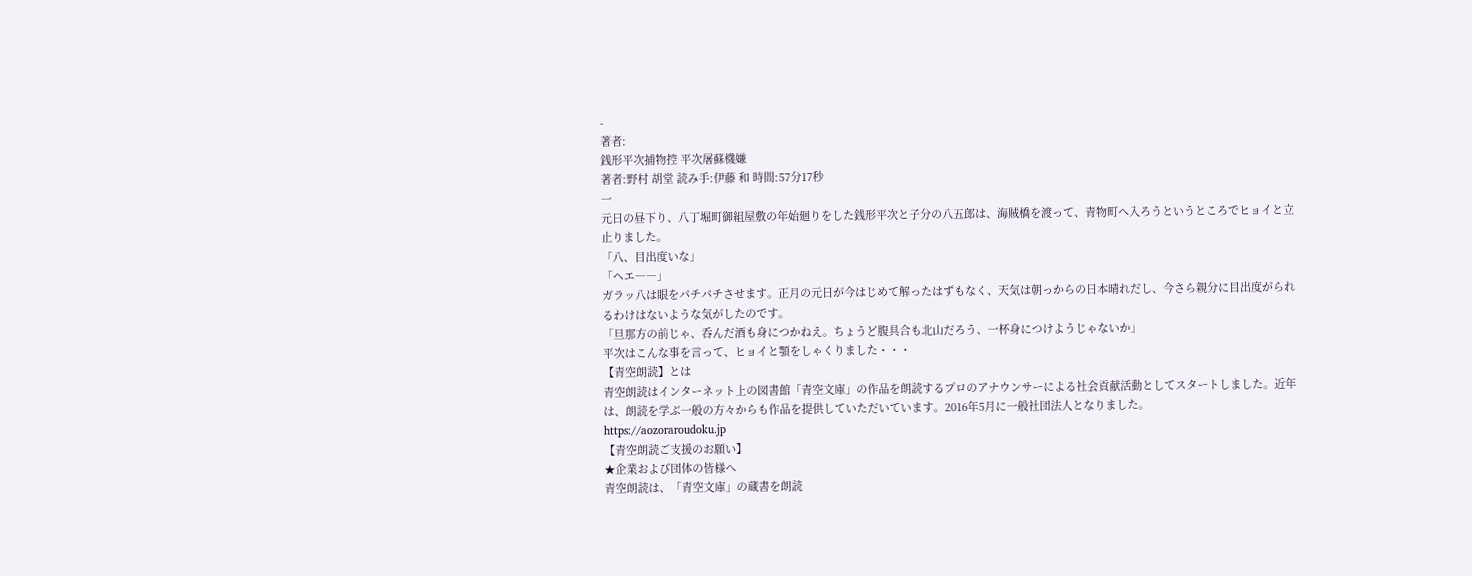-
著者:
銭形平次捕物控 平次屠蘇機嫌
著者:野村 胡堂 読み手:伊藤 和 時間:57分17秒
一
元日の昼下り、八丁堀町御組屋敷の年始廻りをした銭形平次と子分の八五郎は、海賊橋を渡って、青物町へ入ろうというところでヒョイと立止りました。
「八、目出度いな」
「ヘエ――」
ガラッ八は眼をパチパチさせます。正月の元日が今はじめて解ったはずもなく、天気は朝っからの日本晴れだし、今さら親分に目出度がられるわけはないような気がしたのです。
「旦那方の前じゃ、呑んだ酒も身につかねえ。ちょうど腹具合も北山だろう、一杯身につけようじゃないか」
平次はこんな事を言って、ヒョイと顎をしゃくりました・・・
【青空朗読】とは
青空朗読はインターネット上の図書館「青空文庫」の作品を朗読するプロのアナウンサーによる社会貢献活動としてスタートしました。近年は、朗読を学ぶ一般の方々からも作品を提供していただいています。2016年5月に一般社団法人となりました。
https://aozoraroudoku.jp
【青空朗読ご支援のお願い】
★企業および団体の皆様へ
青空朗読は、「青空文庫」の蔵書を朗読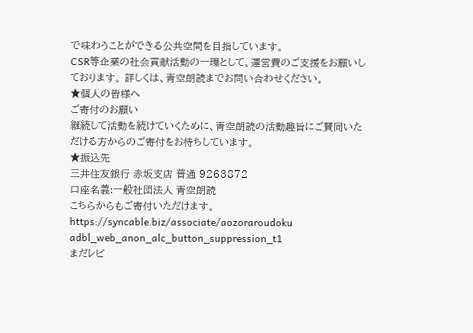で味わうことができる公共空間を目指しています。
CSR等企業の社会貢献活動の一環として、運営費のご支援をお願いしております。 詳しくは、青空朗読までお問い合わせください。
★個人の皆様へ
ご寄付のお願い
継続して活動を続けていくために、青空朗読の活動趣旨にご賛同いただける方からのご寄付をお待ちしています。
★振込先
三井住友銀行 赤坂支店 普通 9263872
口座名義:一般社団法人 青空朗読
こちらからもご寄付いただけます。
https://syncable.biz/associate/aozoraroudoku
adbl_web_anon_alc_button_suppression_t1
まだレビ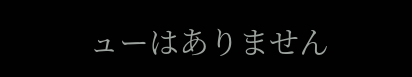ューはありません